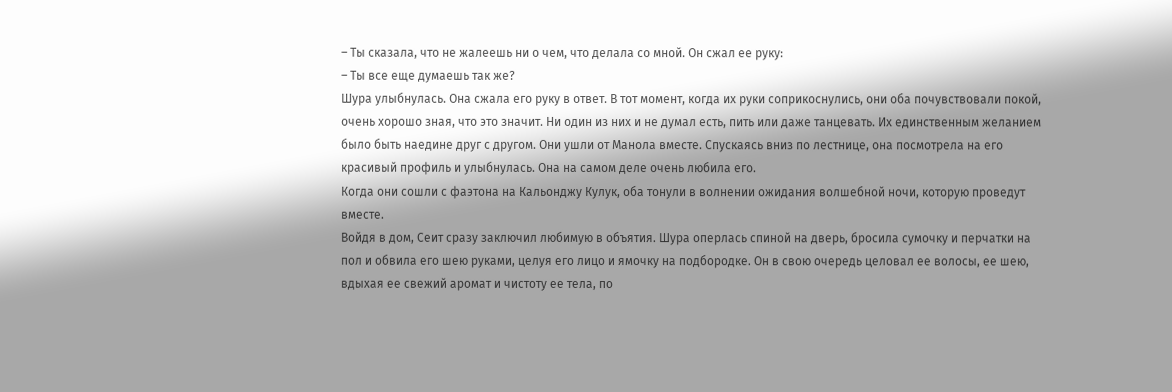– Ты сказала, что не жалеешь ни о чем, что делала со мной. Он сжал ее руку:
– Ты все еще думаешь так же?
Шура улыбнулась. Она сжала его руку в ответ. В тот момент, когда их руки соприкоснулись, они оба почувствовали покой, очень хорошо зная, что это значит. Ни один из них и не думал есть, пить или даже танцевать. Их единственным желанием было быть наедине друг с другом. Они ушли от Манола вместе. Спускаясь вниз по лестнице, она посмотрела на его красивый профиль и улыбнулась. Она на самом деле очень любила его.
Когда они сошли с фаэтона на Кальонджу Кулук, оба тонули в волнении ожидания волшебной ночи, которую проведут вместе.
Войдя в дом, Сеит сразу заключил любимую в объятия. Шура оперлась спиной на дверь, бросила сумочку и перчатки на пол и обвила его шею руками, целуя его лицо и ямочку на подбородке. Он в свою очередь целовал ее волосы, ее шею, вдыхая ее свежий аромат и чистоту ее тела, по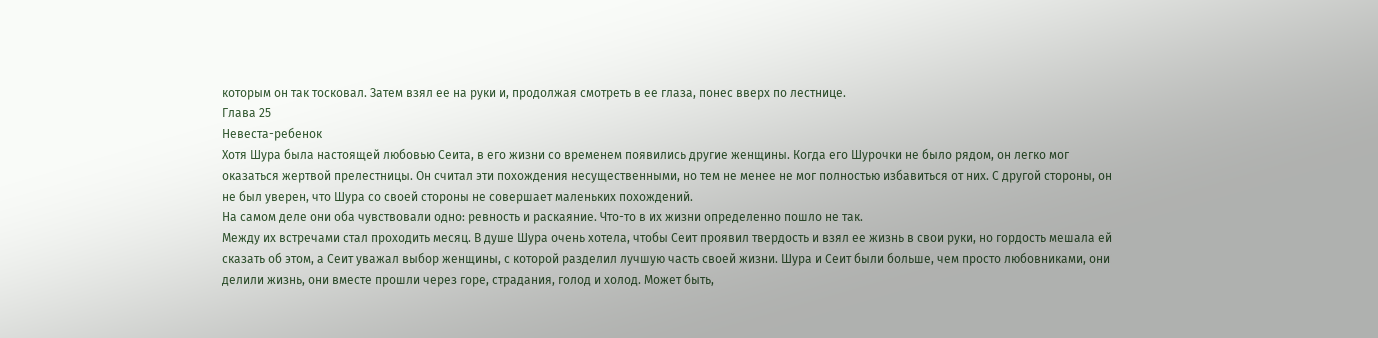которым он так тосковал. Затем взял ее на руки и, продолжая смотреть в ее глаза, понес вверх по лестнице.
Глава 25
Невеста-ребенок
Хотя Шура была настоящей любовью Сеита, в его жизни со временем появились другие женщины. Когда его Шурочки не было рядом, он легко мог оказаться жертвой прелестницы. Он считал эти похождения несущественными, но тем не менее не мог полностью избавиться от них. С другой стороны, он не был уверен, что Шура со своей стороны не совершает маленьких похождений.
На самом деле они оба чувствовали одно: ревность и раскаяние. Что-то в их жизни определенно пошло не так.
Между их встречами стал проходить месяц. В душе Шура очень хотела, чтобы Сеит проявил твердость и взял ее жизнь в свои руки, но гордость мешала ей сказать об этом, а Сеит уважал выбор женщины, с которой разделил лучшую часть своей жизни. Шура и Сеит были больше, чем просто любовниками, они делили жизнь, они вместе прошли через горе, страдания, голод и холод. Может быть,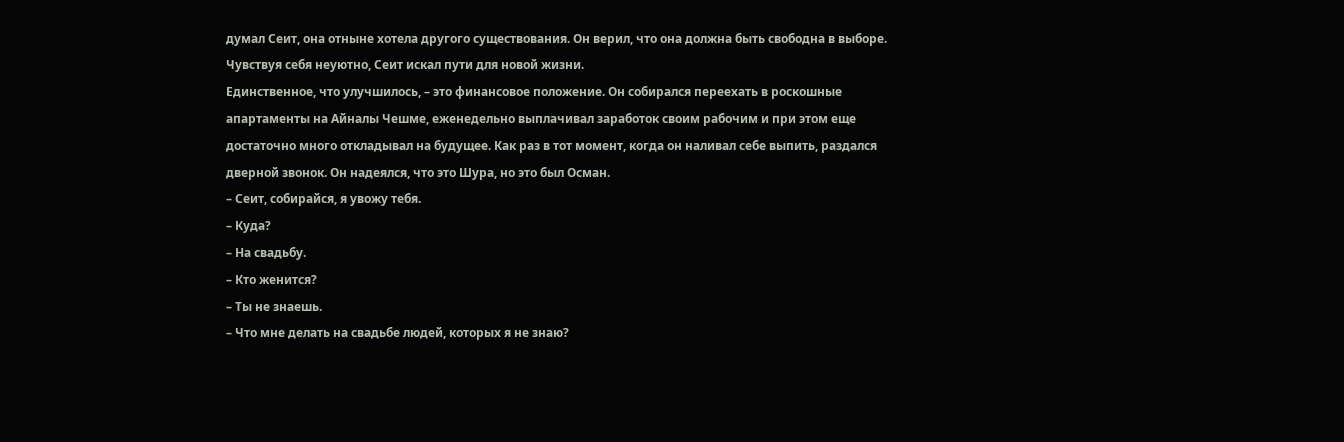думал Сеит, она отныне хотела другого существования. Он верил, что она должна быть свободна в выборе. Чувствуя себя неуютно, Сеит искал пути для новой жизни.
Единственное, что улучшилось, – это финансовое положение. Он собирался переехать в роскошные апартаменты на Айналы Чешме, еженедельно выплачивал заработок своим рабочим и при этом еще достаточно много откладывал на будущее. Как раз в тот момент, когда он наливал себе выпить, раздался дверной звонок. Он надеялся, что это Шура, но это был Осман.
– Сеит, собирайся, я увожу тебя.
– Куда?
– На свадьбу.
– Кто женится?
– Ты не знаешь.
– Что мне делать на свадьбе людей, которых я не знаю?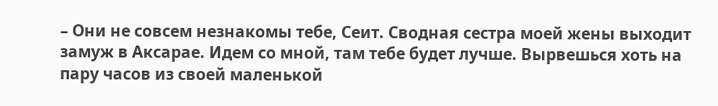– Они не совсем незнакомы тебе, Сеит. Сводная сестра моей жены выходит замуж в Аксарае. Идем со мной, там тебе будет лучше. Вырвешься хоть на пару часов из своей маленькой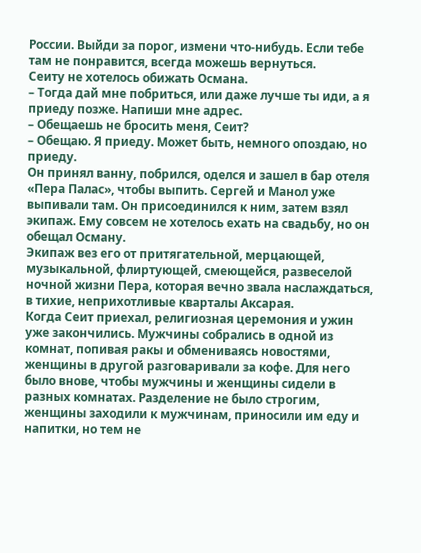России. Выйди за порог, измени что-нибудь. Если тебе там не понравится, всегда можешь вернуться.
Сеиту не хотелось обижать Османа.
– Тогда дай мне побриться, или даже лучше ты иди, а я приеду позже. Напиши мне адрес.
– Обещаешь не бросить меня, Сеит?
– Обещаю. Я приеду. Может быть, немного опоздаю, но приеду.
Он принял ванну, побрился, оделся и зашел в бар отеля «Пера Палас», чтобы выпить. Сергей и Манол уже выпивали там. Он присоединился к ним, затем взял экипаж. Ему совсем не хотелось ехать на свадьбу, но он обещал Осману.
Экипаж вез его от притягательной, мерцающей, музыкальной, флиртующей, смеющейся, развеселой ночной жизни Пера, которая вечно звала наслаждаться, в тихие, неприхотливые кварталы Аксарая.
Когда Сеит приехал, религиозная церемония и ужин уже закончились. Мужчины собрались в одной из комнат, попивая ракы и обмениваясь новостями, женщины в другой разговаривали за кофе. Для него было внове, чтобы мужчины и женщины сидели в разных комнатах. Разделение не было строгим, женщины заходили к мужчинам, приносили им еду и напитки, но тем не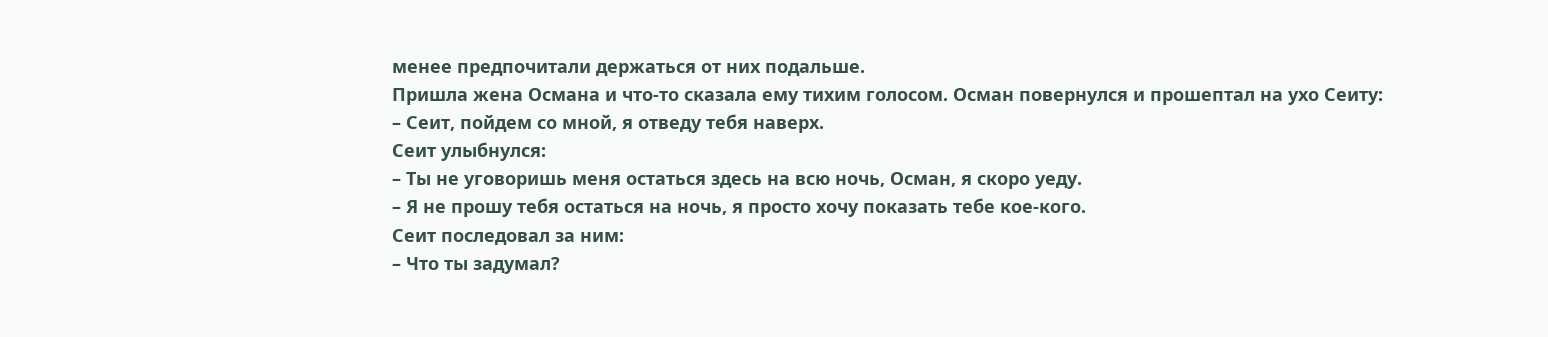менее предпочитали держаться от них подальше.
Пришла жена Османа и что-то сказала ему тихим голосом. Осман повернулся и прошептал на ухо Сеиту:
– Сеит, пойдем со мной, я отведу тебя наверх.
Сеит улыбнулся:
– Ты не уговоришь меня остаться здесь на всю ночь, Осман, я скоро уеду.
– Я не прошу тебя остаться на ночь, я просто хочу показать тебе кое-кого.
Сеит последовал за ним:
– Что ты задумал?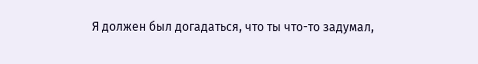Я должен был догадаться, что ты что-то задумал,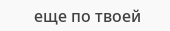еще по твоей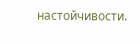настойчивости.